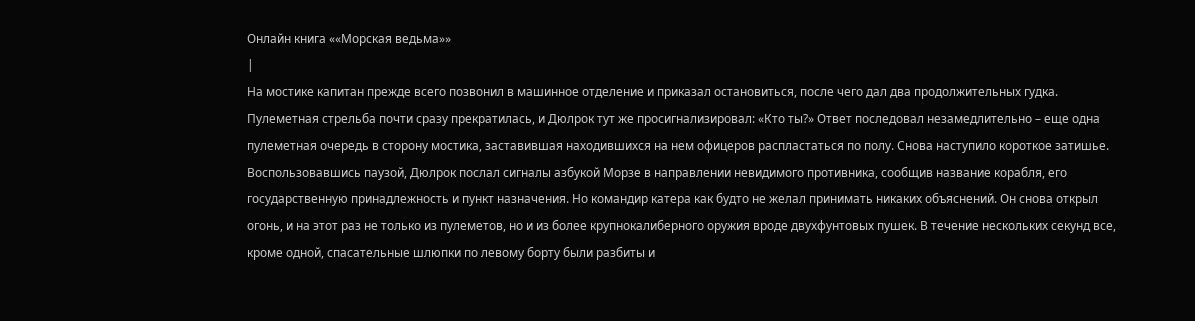Онлайн книга ««Морская ведьма»»
|
На мостике капитан прежде всего позвонил в машинное отделение и приказал остановиться, после чего дал два продолжительных гудка. Пулеметная стрельба почти сразу прекратилась, и Дюлрок тут же просигнализировал: «Кто ты?» Ответ последовал незамедлительно – еще одна пулеметная очередь в сторону мостика, заставившая находившихся на нем офицеров распластаться по полу. Снова наступило короткое затишье. Воспользовавшись паузой, Дюлрок послал сигналы азбукой Морзе в направлении невидимого противника, сообщив название корабля, его государственную принадлежность и пункт назначения. Но командир катера как будто не желал принимать никаких объяснений. Он снова открыл огонь, и на этот раз не только из пулеметов, но и из более крупнокалиберного оружия вроде двухфунтовых пушек. В течение нескольких секунд все, кроме одной, спасательные шлюпки по левому борту были разбиты и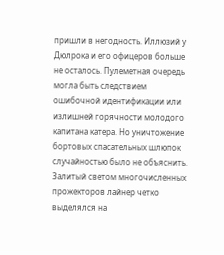пришли в негодность. Иллюзий у Дюлрока и его офицеров больше не осталось. Пулеметная очередь могла быть следствием ошибочной идентификации или излишней горячности молодого капитана катера. Но уничтожение бортовых спасательных шлюпок случайностью было не объяснить. Залитый светом многочисленных прожекторов лайнер четко выделялся на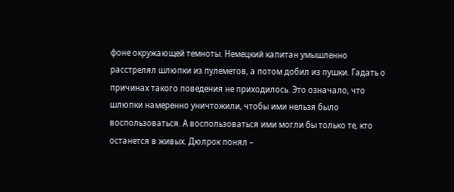фоне окружающей темноты. Немецкий капитан умышленно расстрелял шлюпки из пулеметов, а потом добил из пушки. Гадать о причинах такого поведения не приходилось. Это означало, что шлюпки намеренно уничтожили, чтобы ими нельзя было воспользоваться. А воспользоваться ими могли бы только те, кто останется в живых. Дюлрок понял –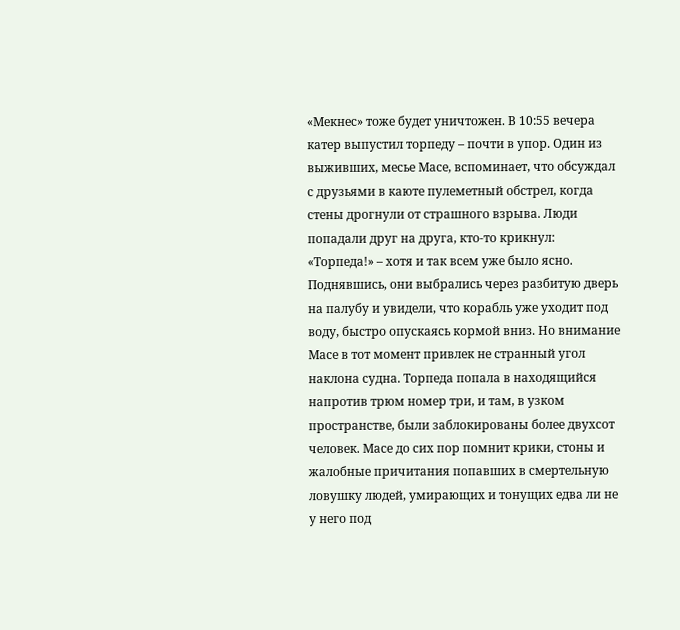«Мекнес» тоже будет уничтожен. В 10:55 вечера катер выпустил торпеду – почти в упор. Один из выживших, месье Масе, вспоминает, что обсуждал с друзьями в каюте пулеметный обстрел, когда стены дрогнули от страшного взрыва. Люди попадали друг на друга, кто-то крикнул: «Торпеда!» – хотя и так всем уже было ясно. Поднявшись, они выбрались через разбитую дверь на палубу и увидели, что корабль уже уходит под воду, быстро опускаясь кормой вниз. Но внимание Масе в тот момент привлек не странный угол наклона судна. Торпеда попала в находящийся напротив трюм номер три, и там, в узком пространстве, были заблокированы более двухсот человек. Масе до сих пор помнит крики, стоны и жалобные причитания попавших в смертельную ловушку людей, умирающих и тонущих едва ли не у него под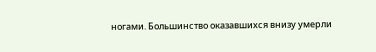ногами. Большинство оказавшихся внизу умерли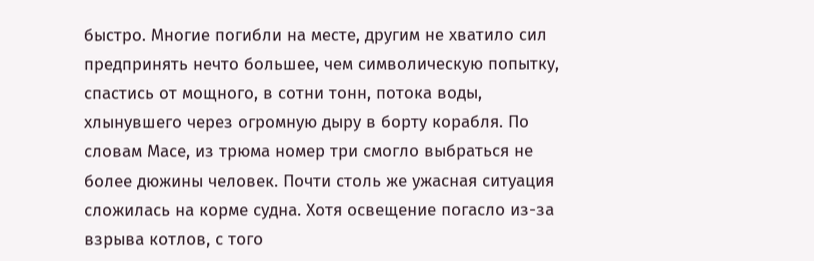быстро. Многие погибли на месте, другим не хватило сил предпринять нечто большее, чем символическую попытку, спастись от мощного, в сотни тонн, потока воды, хлынувшего через огромную дыру в борту корабля. По словам Масе, из трюма номер три смогло выбраться не более дюжины человек. Почти столь же ужасная ситуация сложилась на корме судна. Хотя освещение погасло из-за взрыва котлов, с того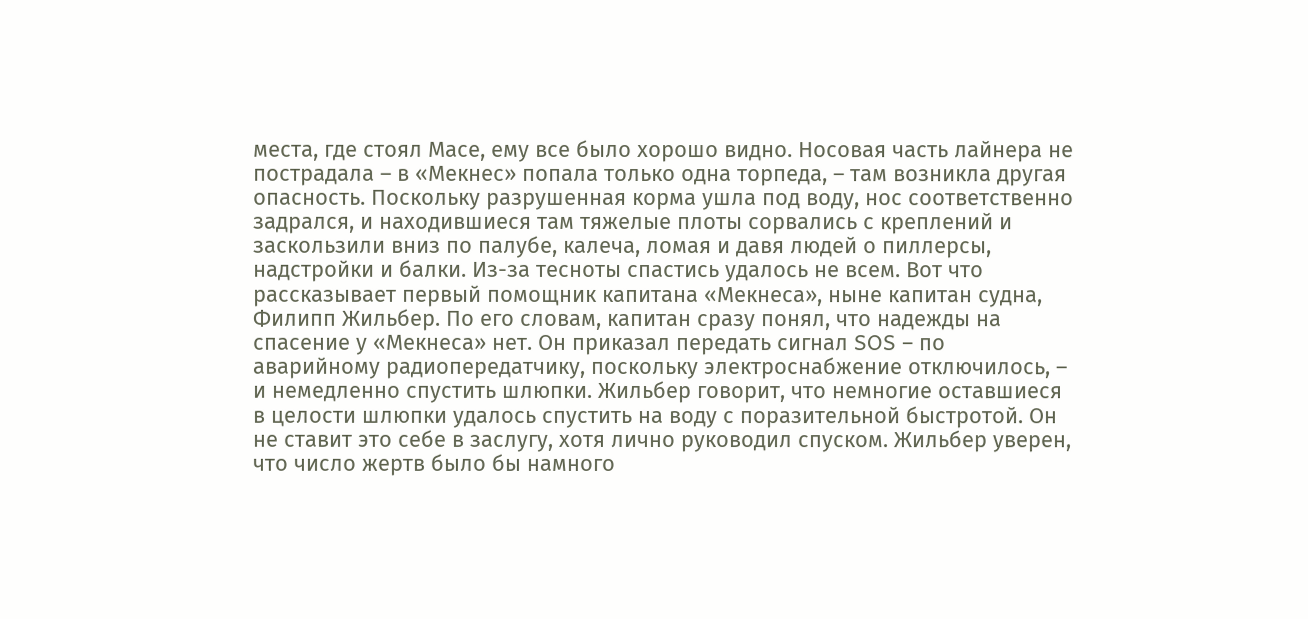места, где стоял Масе, ему все было хорошо видно. Носовая часть лайнера не пострадала – в «Мекнес» попала только одна торпеда, – там возникла другая опасность. Поскольку разрушенная корма ушла под воду, нос соответственно задрался, и находившиеся там тяжелые плоты сорвались с креплений и заскользили вниз по палубе, калеча, ломая и давя людей о пиллерсы, надстройки и балки. Из-за тесноты спастись удалось не всем. Вот что рассказывает первый помощник капитана «Мекнеса», ныне капитан судна, Филипп Жильбер. По его словам, капитан сразу понял, что надежды на спасение у «Мекнеса» нет. Он приказал передать сигнал SOS – по аварийному радиопередатчику, поскольку электроснабжение отключилось, – и немедленно спустить шлюпки. Жильбер говорит, что немногие оставшиеся в целости шлюпки удалось спустить на воду с поразительной быстротой. Он не ставит это себе в заслугу, хотя лично руководил спуском. Жильбер уверен, что число жертв было бы намного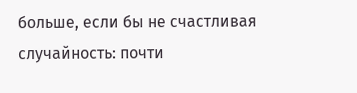больше, если бы не счастливая случайность: почти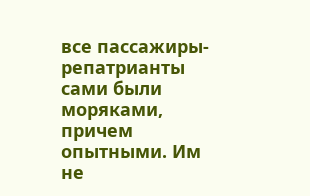все пассажиры-репатрианты сами были моряками, причем опытными. Им не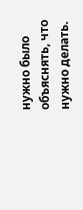нужно было объяснять, что нужно делать.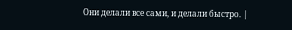Они делали все сами, и делали быстро. |